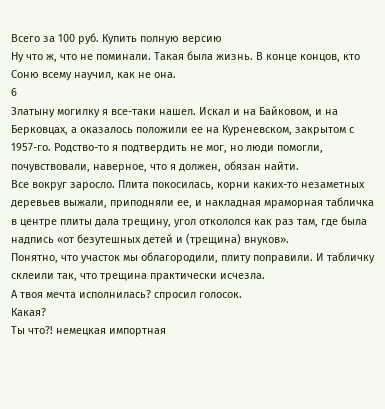Всего за 100 руб. Купить полную версию
Ну что ж, что не поминали. Такая была жизнь. В конце концов, кто Соню всему научил, как не она.
6
Златыну могилку я все-таки нашел. Искал и на Байковом, и на Берковцах, а оказалось положили ее на Куреневском, закрытом с 1957-го. Родство-то я подтвердить не мог, но люди помогли, почувствовали, наверное, что я должен, обязан найти.
Все вокруг заросло. Плита покосилась, корни каких-то незаметных деревьев выжали, приподняли ее, и накладная мраморная табличка в центре плиты дала трещину, угол откололся как раз там, где была надпись «от безутешных детей и (трещина) внуков».
Понятно, что участок мы облагородили, плиту поправили. И табличку склеили так, что трещина практически исчезла.
А твоя мечта исполнилась? спросил голосок.
Какая?
Ты что?! немецкая импортная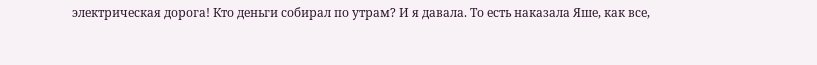электрическая дорога! Кто деньги собирал по утрам? И я давала. То есть наказала Яше, как все,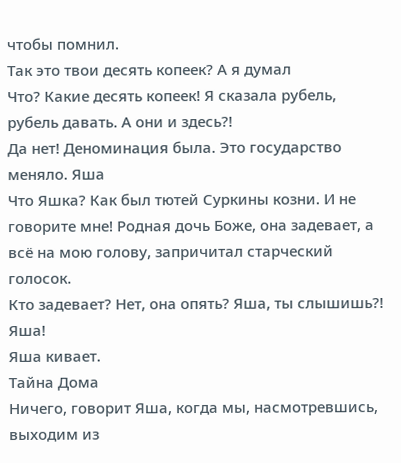чтобы помнил.
Так это твои десять копеек? А я думал
Что? Какие десять копеек! Я сказала рубель, рубель давать. А они и здесь?!
Да нет! Деноминация была. Это государство меняло. Яша
Что Яшка? Как был тютей Суркины козни. И не говорите мне! Родная дочь Боже, она задевает, а всё на мою голову, запричитал старческий голосок.
Кто задевает? Нет, она опять? Яша, ты слышишь?! Яша!
Яша кивает.
Тайна Дома
Ничего, говорит Яша, когда мы, насмотревшись, выходим из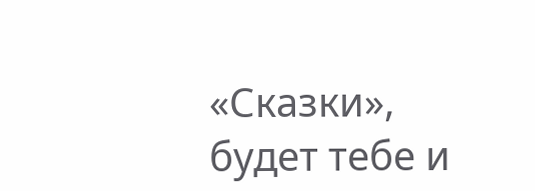«Сказки», будет тебе и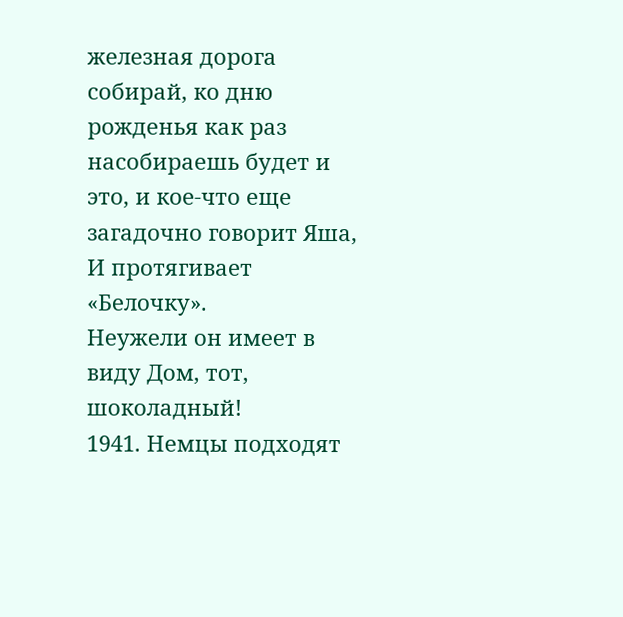железная дорога собирай, ко дню рожденья как раз насобираешь будет и это, и кое-что еще загадочно говорит Яша, И протягивает «Белочку».
Неужели он имеет в виду Дом, тот, шоколадный!
1941. Немцы подходят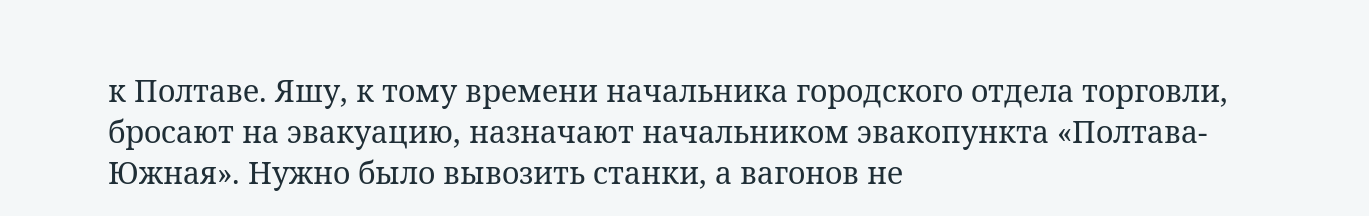к Полтаве. Яшу, к тому времени начальника городского отдела торговли, бросают на эвакуацию, назначают начальником эвакопункта «Полтава-Южная». Нужно было вывозить станки, а вагонов не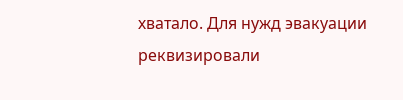хватало. Для нужд эвакуации реквизировали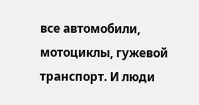все автомобили, мотоциклы, гужевой транспорт. И люди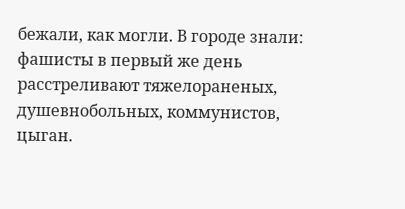бежали, как могли. В городе знали: фашисты в первый же день расстреливают тяжелораненых, душевнобольных, коммунистов, цыган.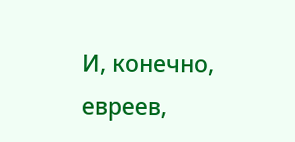И, конечно, евреев,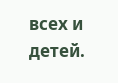всех и детей.